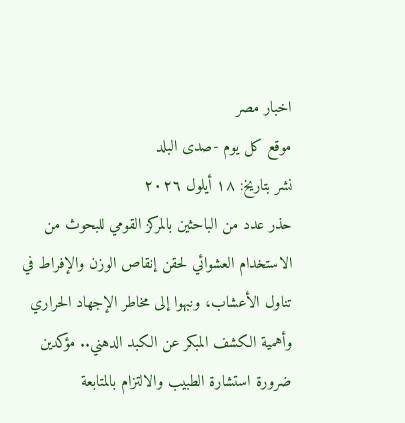اخبار مصر
موقع كل يوم -صدى البلد
نشر بتاريخ: ١٨ أيلول ٢٠٢٦
حذر عدد من الباحثين بالمركز القومي للبحوث من الاستخدام العشوائي لحقن إنقاص الوزن والإفراط في تناول الأعشاب، ونبهوا إلى مخاطر الإجهاد الحراري وأهمية الكشف المبكر عن الكبد الدهني.. مؤكدين ضرورة استشارة الطبيب والالتزام بالمتابعة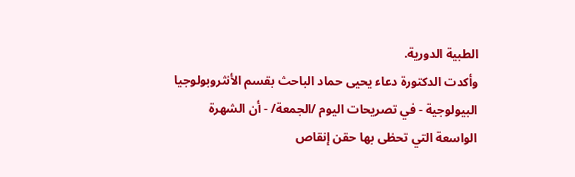الطبية الدورية.
وأكدت الدكتورة دعاء يحيى حماد الباحث بقسم الأنثروبولوجيا البيولوجية - في تصريحات اليوم /الجمعة/ - أن الشهرة الواسعة التي تحظى بها حقن إنقاص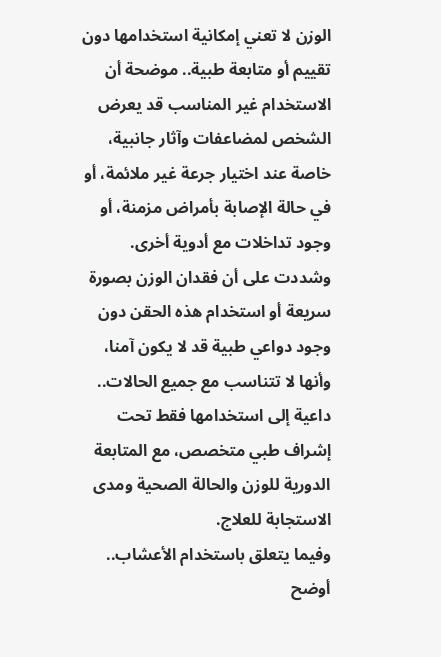الوزن لا تعني إمكانية استخدامها دون تقييم أو متابعة طبية.. موضحة أن الاستخدام غير المناسب قد يعرض الشخص لمضاعفات وآثار جانبية، خاصة عند اختيار جرعة غير ملائمة، أو في حالة الإصابة بأمراض مزمنة، أو وجود تداخلات مع أدوية أخرى.
وشددت على أن فقدان الوزن بصورة سريعة أو استخدام هذه الحقن دون وجود دواعي طبية قد لا يكون آمنا، وأنها لا تتناسب مع جميع الحالات.. داعية إلى استخدامها فقط تحت إشراف طبي متخصص، مع المتابعة الدورية للوزن والحالة الصحية ومدى الاستجابة للعلاج.
وفيما يتعلق باستخدام الأعشاب.. أوضح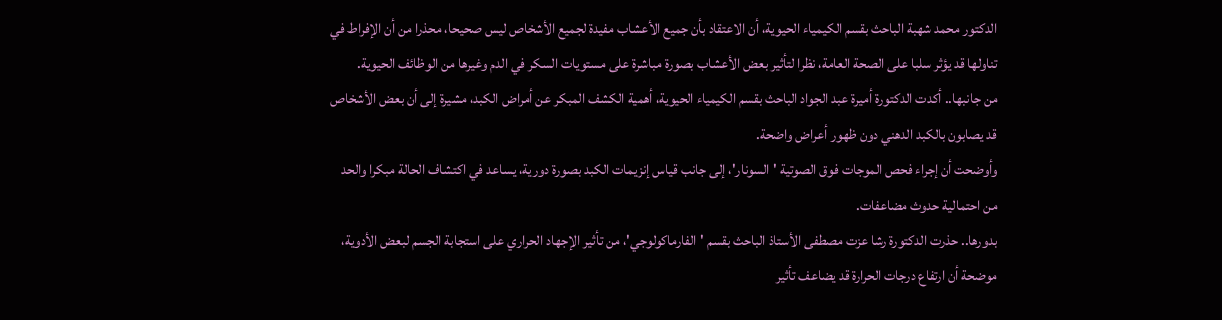الدكتور محمد شهبة الباحث بقسم الكيمياء الحيوية، أن الاعتقاد بأن جميع الأعشاب مفيدة لجميع الأشخاص ليس صحيحا، محذرا من أن الإفراط في تناولها قد يؤثر سلبا على الصحة العامة، نظرا لتأثير بعض الأعشاب بصورة مباشرة على مستويات السكر في الدم وغيرها من الوظائف الحيوية.
من جانبها.. أكدت الدكتورة أميرة عبد الجواد الباحث بقسم الكيمياء الحيوية، أهمية الكشف المبكر عن أمراض الكبد، مشيرة إلى أن بعض الأشخاص قد يصابون بالكبد الدهني دون ظهور أعراض واضحة.
وأوضحت أن إجراء فحص الموجات فوق الصوتية 'السونار'، إلى جانب قياس إنزيمات الكبد بصورة دورية، يساعد في اكتشاف الحالة مبكرا والحد من احتمالية حدوث مضاعفات.
بدورها.. حذرت الدكتورة رشا عزت مصطفى الأستاذ الباحث بقسم 'الفارماكولوجي'، من تأثير الإجهاد الحراري على استجابة الجسم لبعض الأدوية، موضحة أن ارتفاع درجات الحرارة قد يضاعف تأثير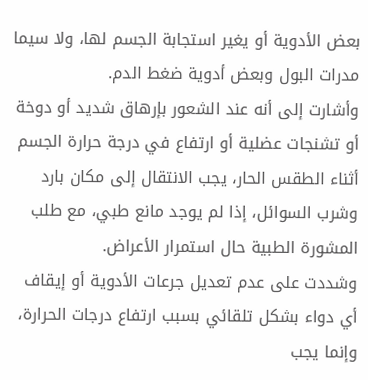بعض الأدوية أو يغير استجابة الجسم لها، ولا سيما مدرات البول وبعض أدوية ضغط الدم.
وأشارت إلى أنه عند الشعور بإرهاق شديد أو دوخة أو تشنجات عضلية أو ارتفاع في درجة حرارة الجسم أثناء الطقس الحار، يجب الانتقال إلى مكان بارد وشرب السوائل، إذا لم يوجد مانع طبي، مع طلب المشورة الطبية حال استمرار الأعراض.
وشددت على عدم تعديل جرعات الأدوية أو إيقاف أي دواء بشكل تلقائي بسبب ارتفاع درجات الحرارة، وإنما يجب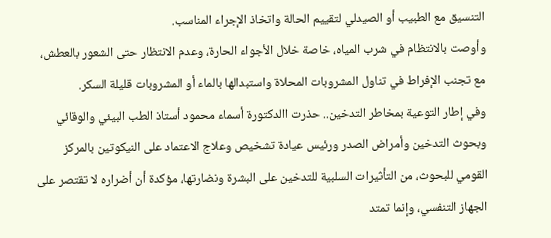التنسيق مع الطبيب أو الصيدلي لتقييم الحالة واتخاذ الإجراء المناسب.
وأوصت بالانتظام في شرب المياه، خاصة خلال الأجواء الحارة، وعدم الانتظار حتى الشعور بالعطش، مع تجنب الإفراط في تناول المشروبات المحلاة واستبدالها بالماء أو المشروبات قليلة السكر.
وفي إطار التوعية بمخاطر التدخين.. حذرت االدكتورة أسماء محمود أستاذ الطب البيئي والوقائي وبحوث التدخين وأمراض الصدر ورئيس عيادة تشخيص وعلاج الاعتماد على النيكوتين بالمركز القومي للبحوث، من التأثيرات السلبية للتدخين على البشرة ونضارتها، مؤكدة أن أضراره لا تقتصر على الجهاز التنفسي، وإنما تمتد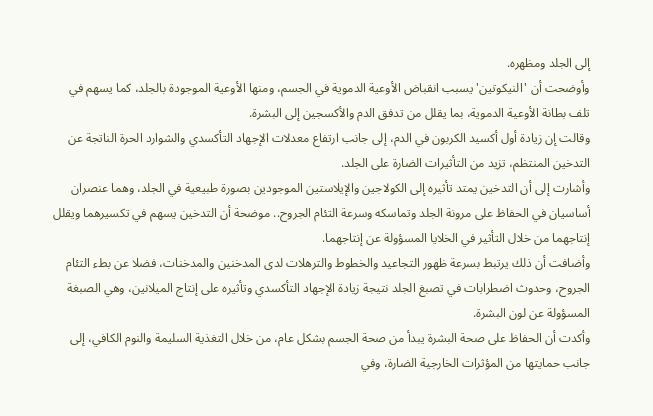إلى الجلد ومظهره.
وأوضحت أن 'النيكوتين' يسبب انقباض الأوعية الدموية في الجسم، ومنها الأوعية الموجودة بالجلد، كما يسهم في تلف بطانة الأوعية الدموية، بما يقلل من تدفق الدم والأكسجين إلى البشرة.
وقالت إن زيادة أول أكسيد الكربون في الدم، إلى جانب ارتفاع معدلات الإجهاد التأكسدي والشوارد الحرة الناتجة عن التدخين المنتظم، تزيد من التأثيرات الضارة على الجلد.
وأشارت إلى أن التدخين يمتد تأثيره إلى الكولاجين والإيلاستين الموجودين بصورة طبيعية في الجلد، وهما عنصران أساسيان في الحفاظ على مرونة الجلد وتماسكه وسرعة التئام الجروح.. موضحة أن التدخين يسهم في تكسيرهما ويقلل إنتاجهما من خلال التأثير في الخلايا المسؤولة عن إنتاجهما.
وأضافت أن ذلك يرتبط بسرعة ظهور التجاعيد والخطوط والترهلات لدى المدخنين والمدخنات، فضلا عن بطء التئام الجروح، وحدوث اضطرابات في تصبغ الجلد نتيجة زيادة الإجهاد التأكسدي وتأثيره على إنتاج الميلانين، وهي الصبغة المسؤولة عن لون البشرة.
وأكدت أن الحفاظ على صحة البشرة يبدأ من صحة الجسم بشكل عام، من خلال التغذية السليمة والنوم الكافي، إلى جانب حمايتها من المؤثرات الخارجية الضارة، وفي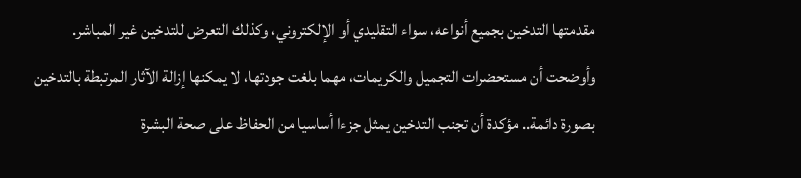مقدمتها التدخين بجميع أنواعه، سواء التقليدي أو الإلكتروني، وكذلك التعرض للتدخين غير المباشر.
وأوضحت أن مستحضرات التجميل والكريمات، مهما بلغت جودتها، لا يمكنها إزالة الآثار المرتبطة بالتدخين بصورة دائمة.. مؤكدة أن تجنب التدخين يمثل جزءا أساسيا من الحفاظ على صحة البشرة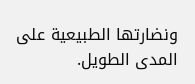ونضارتها الطبيعية على المدى الطويل.